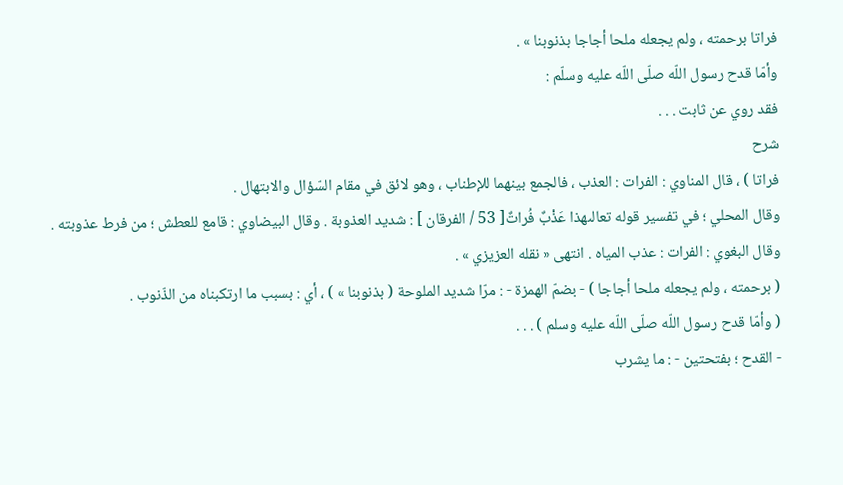فراتا برحمته ، ولم يجعله ملحا أجاجا بذنوبنا » .
وأمّا قدح رسول اللّه صلّى اللّه عليه وسلّم :
فقد روي عن ثابت . . .
شرح
فراتا ) ، قال المناوي : الفرات : العذب ، فالجمع بينهما للإطناب ، وهو لائق في مقام السّؤال والابتهال .
وقال المحلي ؛ في تفسير قوله تعالىهذا عَذْبٌ فُراتٌ[ 53 / الفرقان ] : شديد العذوبة . وقال البيضاوي : قامع للعطش ؛ من فرط عذوبته .
وقال البغوي : الفرات : عذب المياه . انتهى « نقله العزيزي » .
( برحمته ، ولم يجعله ملحا أجاجا ) - بضمّ الهمزة - : مرّا شديد الملوحة ( بذنوبنا » ) ، أي : بسبب ما ارتكبناه من الذّنوب .
( وأمّا قدح رسول اللّه صلّى اللّه عليه وسلم ) . . .
- القدح ؛ بفتحتين - : ما يشرب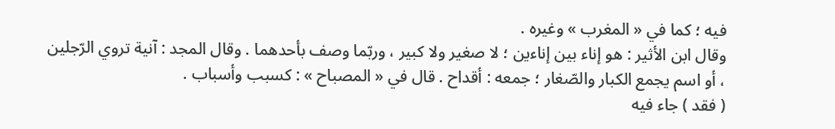فيه ؛ كما في « المغرب » وغيره .
وقال ابن الأثير : هو إناء بين إناءين ؛ لا صغير ولا كبير ، وربّما وصف بأحدهما . وقال المجد : آنية تروي الرّجلين ، أو اسم يجمع الكبار والصّغار ؛ جمعه : أقداح . قال في « المصباح » : كسبب وأسباب .
( فقد ) جاء فيه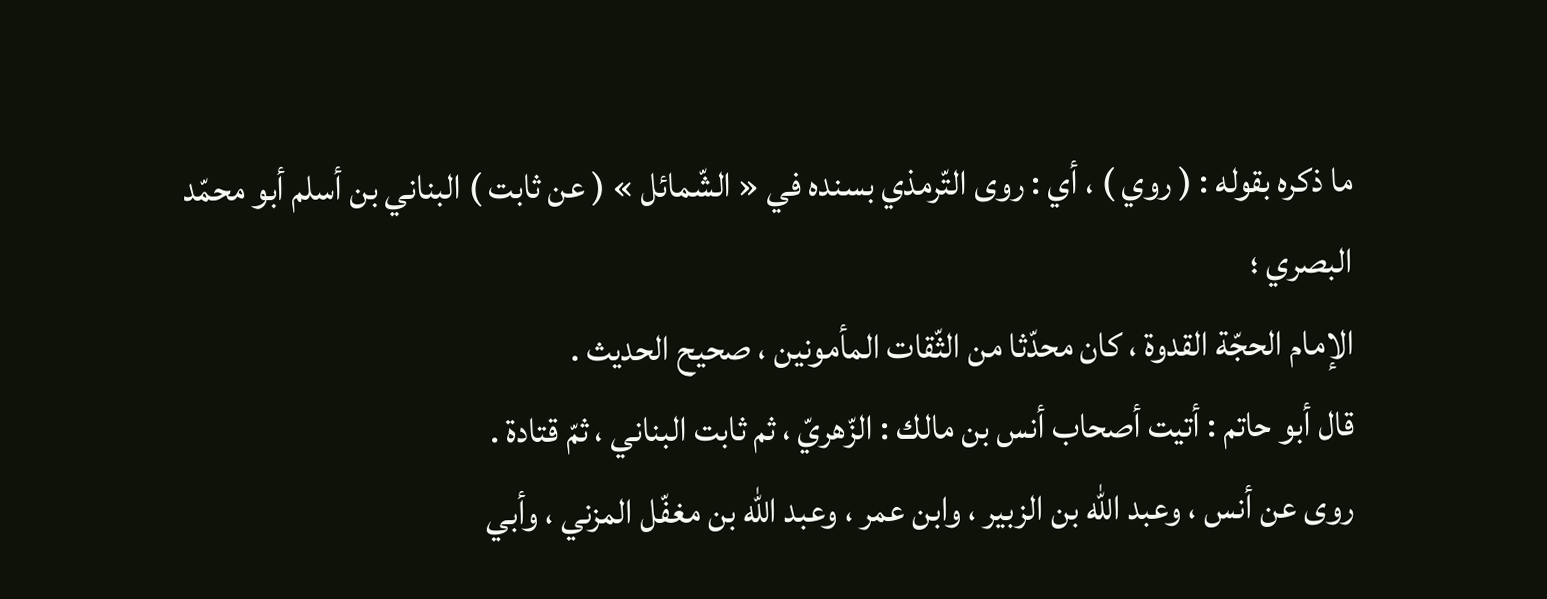ما ذكره بقوله : ( روي ) ، أي : روى التّرمذي بسنده في « الشّمائل » ( عن ثابت ) البناني بن أسلم أبو محمّد البصري ؛
الإمام الحجّة القدوة ، كان محدّثا من الثّقات المأمونين ، صحيح الحديث .
قال أبو حاتم : أتيت أصحاب أنس بن مالك : الزّهريّ ، ثم ثابت البناني ، ثمّ قتادة .
روى عن أنس ، وعبد اللّه بن الزبير ، وابن عمر ، وعبد اللّه بن مغفّل المزني ، وأبي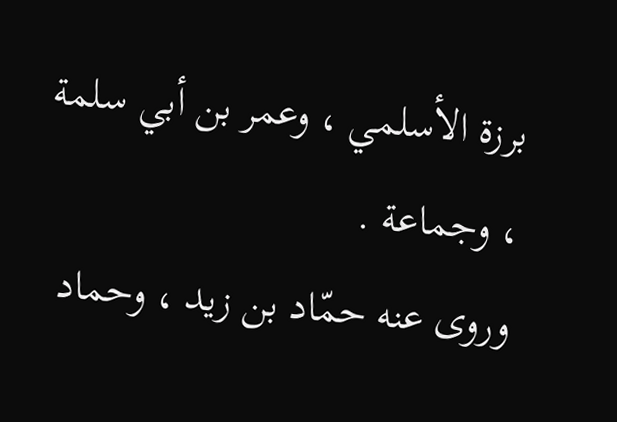برزة الأسلمي ، وعمر بن أبي سلمة ، وجماعة .
وروى عنه حمّاد بن زيد ، وحماد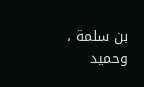بن سلمة ، وحميد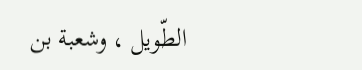الطّويل ، وشعبة بن